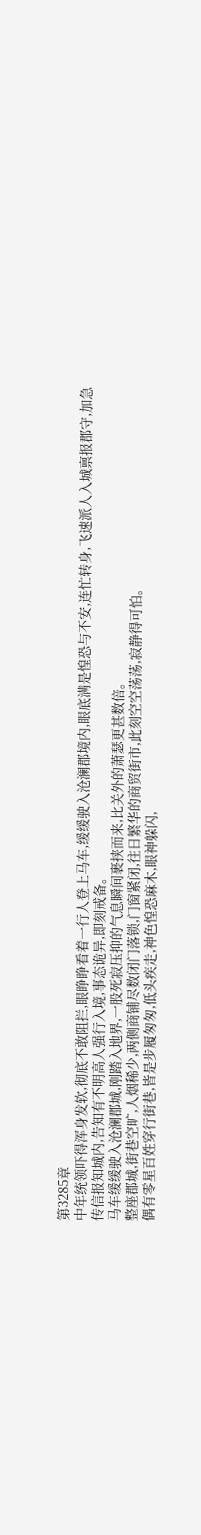第3285章
中年统领吓得浑身发软,彻底不敢阻拦,眼睁睁看着一行人登上马车,缓缓驶入沧澜郡境内,眼底满是惶恐与不安,连忙转身,飞速派人入城禀报郡守,加急传信报知城内,告知有不明高人强行入境,事态诡异,即刻戒备。
马车缓缓驶入沧澜郡城,刚踏入地界,一股死寂压抑的气息瞬间裹挟而来,比关外的萧瑟更甚数倍。
整座郡城,街巷空旷,人烟稀少,两侧商铺尽数闭门落锁,门窗紧闭,往日繁华的商贸街市,此刻空空荡荡,寂静得可怕。
偶有零星百姓穿行街巷,皆是步履匆匆,低头疾走,神色惶恐麻木,眼神躲闪,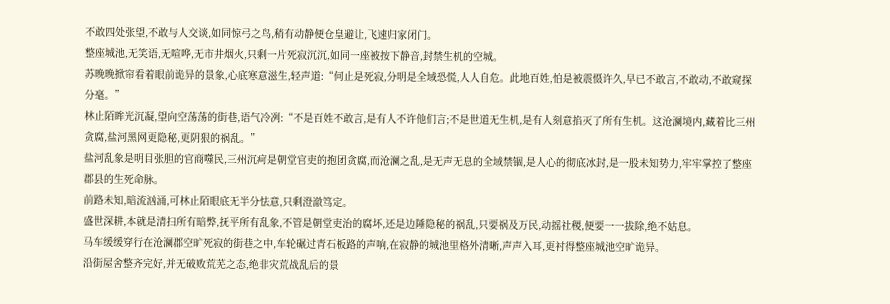不敢四处张望,不敢与人交谈,如同惊弓之鸟,稍有动静便仓皇避让,飞速归家闭门。
整座城池,无笑语,无喧哗,无市井烟火,只剩一片死寂沉沉,如同一座被按下静音,封禁生机的空城。
苏晚晚掀帘看着眼前诡异的景象,心底寒意滋生,轻声道:“何止是死寂,分明是全域恐慌,人人自危。此地百姓,怕是被震慑许久,早已不敢言,不敢动,不敢窥探分毫。”
林止陌眸光沉凝,望向空荡荡的街巷,语气冷冽:“不是百姓不敢言,是有人不许他们言;不是世道无生机,是有人刻意掐灭了所有生机。这沧澜境内,藏着比三州贪腐,盐河黑网更隐秘,更阴狠的祸乱。”
盐河乱象是明目张胆的官商噬民,三州沉疴是朝堂官吏的抱团贪腐,而沧澜之乱,是无声无息的全域禁锢,是人心的彻底冰封,是一股未知势力,牢牢掌控了整座郡县的生死命脉。
前路未知,暗流汹涌,可林止陌眼底无半分怯意,只剩澄澈笃定。
盛世深耕,本就是清扫所有暗弊,抚平所有乱象,不管是朝堂吏治的腐坏,还是边陲隐秘的祸乱,只要祸及万民,动摇社稷,便要一一拔除,绝不姑息。
马车缓缓穿行在沧澜郡空旷死寂的街巷之中,车轮碾过青石板路的声响,在寂静的城池里格外清晰,声声入耳,更衬得整座城池空旷诡异。
沿街屋舍整齐完好,并无破败荒芜之态,绝非灾荒战乱后的景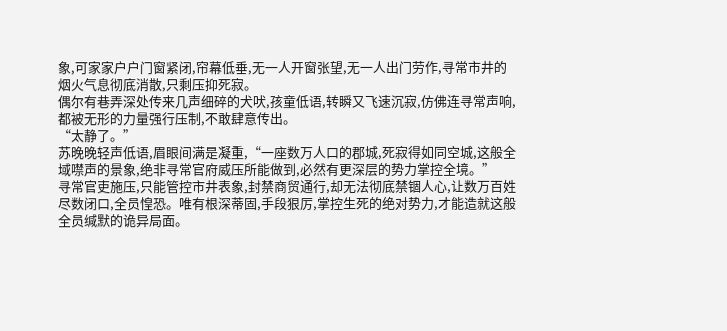象,可家家户户门窗紧闭,帘幕低垂,无一人开窗张望,无一人出门劳作,寻常市井的烟火气息彻底消散,只剩压抑死寂。
偶尔有巷弄深处传来几声细碎的犬吠,孩童低语,转瞬又飞速沉寂,仿佛连寻常声响,都被无形的力量强行压制,不敢肆意传出。
“太静了。”
苏晚晚轻声低语,眉眼间满是凝重,“一座数万人口的郡城,死寂得如同空城,这般全域噤声的景象,绝非寻常官府威压所能做到,必然有更深层的势力掌控全境。”
寻常官吏施压,只能管控市井表象,封禁商贸通行,却无法彻底禁锢人心,让数万百姓尽数闭口,全员惶恐。唯有根深蒂固,手段狠厉,掌控生死的绝对势力,才能造就这般全员缄默的诡异局面。